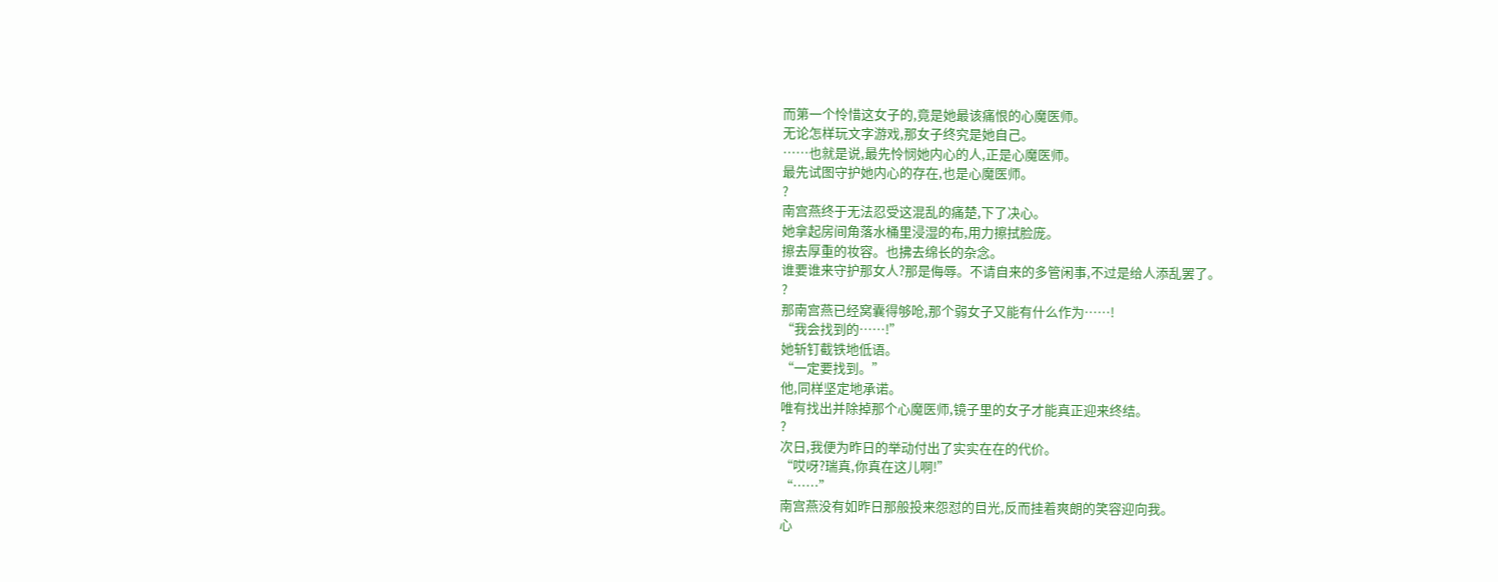而第一个怜惜这女子的,竟是她最该痛恨的心魔医师。
无论怎样玩文字游戏,那女子终究是她自己。
……也就是说,最先怜悯她内心的人,正是心魔医师。
最先试图守护她内心的存在,也是心魔医师。
?
南宫燕终于无法忍受这混乱的痛楚,下了决心。
她拿起房间角落水桶里浸湿的布,用力擦拭脸庞。
擦去厚重的妆容。也拂去绵长的杂念。
谁要谁来守护那女人?那是侮辱。不请自来的多管闲事,不过是给人添乱罢了。
?
那南宫燕已经窝囊得够呛,那个弱女子又能有什么作为……!
“我会找到的……!”
她斩钉截铁地低语。
“一定要找到。”
他,同样坚定地承诺。
唯有找出并除掉那个心魔医师,镜子里的女子才能真正迎来终结。
?
次日,我便为昨日的举动付出了实实在在的代价。
“哎呀?瑞真,你真在这儿啊!”
“……”
南宫燕没有如昨日那般投来怨怼的目光,反而挂着爽朗的笑容迎向我。
心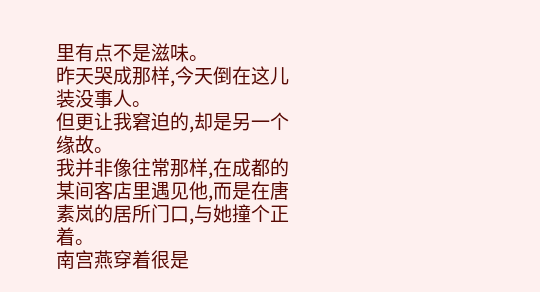里有点不是滋味。
昨天哭成那样,今天倒在这儿装没事人。
但更让我窘迫的,却是另一个缘故。
我并非像往常那样,在成都的某间客店里遇见他,而是在唐素岚的居所门口,与她撞个正着。
南宫燕穿着很是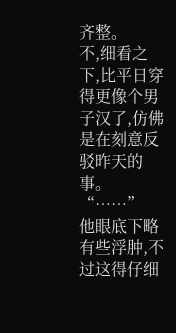齐整。
不,细看之下,比平日穿得更像个男子汉了,仿佛是在刻意反驳昨天的事。
“……”
他眼底下略有些浮肿,不过这得仔细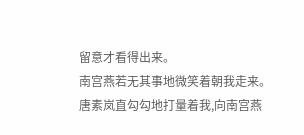留意才看得出来。
南宫燕若无其事地微笑着朝我走来。
唐素岚直勾勾地打量着我,向南宫燕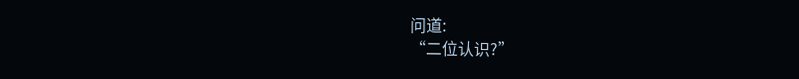问道:
“二位认识?”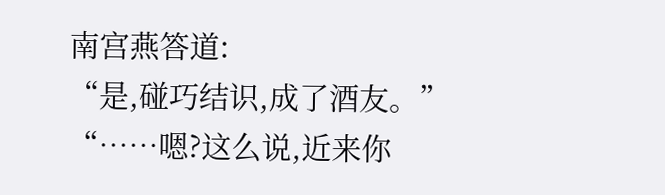南宫燕答道:
“是,碰巧结识,成了酒友。”
“……嗯?这么说,近来你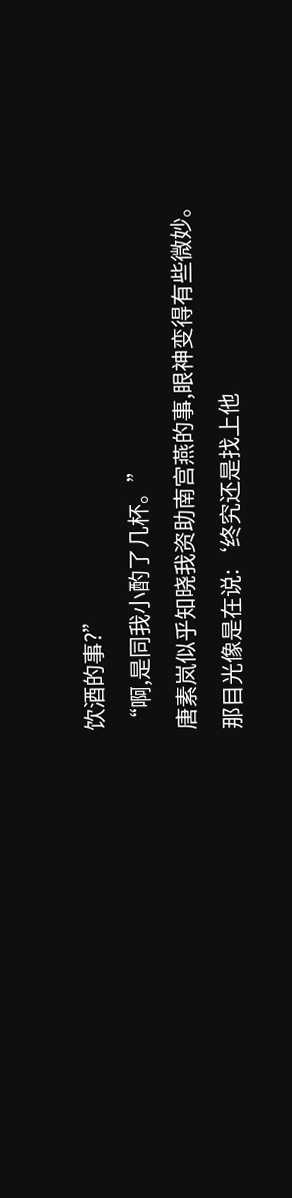饮酒的事?”
“啊,是同我小酌了几杯。”
唐素岚似乎知晓我资助南宫燕的事,眼神变得有些微妙。
那目光像是在说:‘终究还是找上他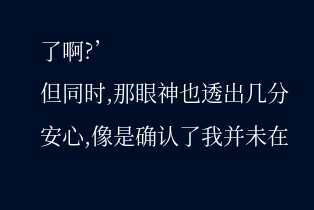了啊?’
但同时,那眼神也透出几分安心,像是确认了我并未在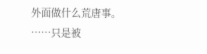外面做什么荒唐事。
……只是被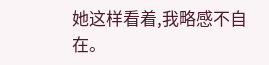她这样看着,我略感不自在。